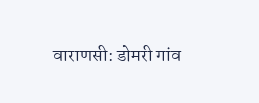वाराणसी: डोमरी गांव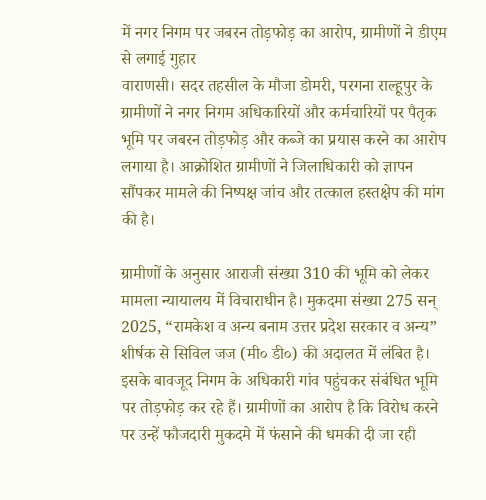में नगर निगम पर जबरन तोड़फोड़ का आरोप, ग्रामीणों ने डीएम से लगाई गुहार
वाराणसी। सदर तहसील के मौजा डोमरी, परगना राल्हूपुर के ग्रामीणों ने नगर निगम अधिकारियों और कर्मचारियों पर पैतृक भूमि पर जबरन तोड़फोड़ और कब्जे का प्रयास करने का आरोप लगाया है। आक्रोशित ग्रामीणों ने जिलाधिकारी को ज्ञापन सौंपकर मामले की निष्पक्ष जांच और तत्काल हस्तक्षेप की मांग की है।

ग्रामीणों के अनुसार आराजी संख्या 310 की भूमि को लेकर मामला न्यायालय में विचाराधीन है। मुकदमा संख्या 275 सन् 2025, “रामकेश व अन्य बनाम उत्तर प्रदेश सरकार व अन्य” शीर्षक से सिविल जज (मी० डी०) की अदालत में लंबित है। इसके बावजूद निगम के अधिकारी गांव पहुंचकर संबंधित भूमि पर तोड़फोड़ कर रहे हैं। ग्रामीणों का आरोप है कि विरोध करने पर उन्हें फौजदारी मुकदमे में फंसाने की धमकी दी जा रही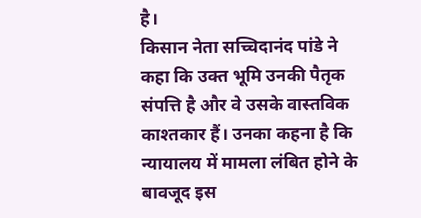है।
किसान नेता सच्चिदानंद पांडे ने कहा कि उक्त भूमि उनकी पैतृक संपत्ति है और वे उसके वास्तविक काश्तकार हैं। उनका कहना है कि न्यायालय में मामला लंबित होने के बावजूद इस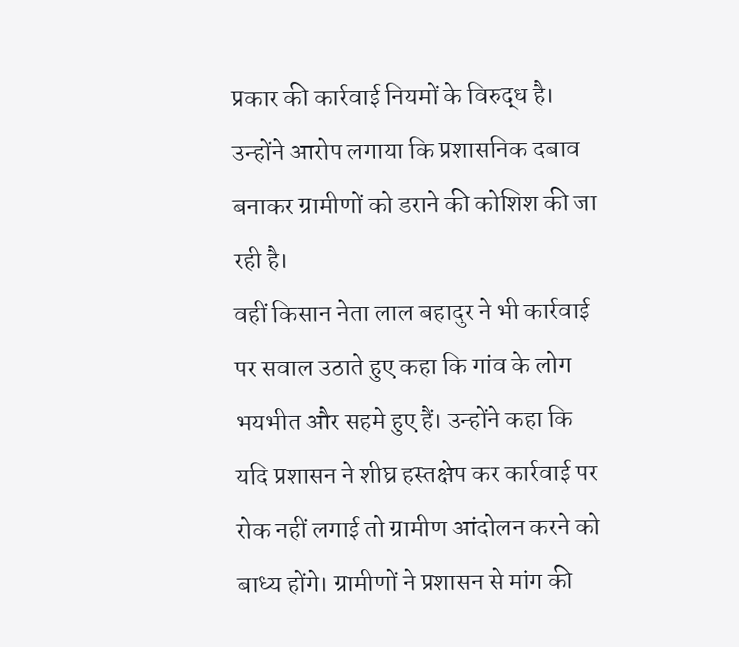प्रकार की कार्रवाई नियमों के विरुद्ध है। उन्होंने आरोप लगाया कि प्रशासनिक दबाव बनाकर ग्रामीणों को डराने की कोशिश की जा रही है।
वहीं किसान नेता लाल बहादुर ने भी कार्रवाई पर सवाल उठाते हुए कहा कि गांव के लोग भयभीत और सहमे हुए हैं। उन्होंने कहा कि यदि प्रशासन ने शीघ्र हस्तक्षेप कर कार्रवाई पर रोक नहीं लगाई तो ग्रामीण आंदोलन करने को बाध्य होंगे। ग्रामीणों ने प्रशासन से मांग की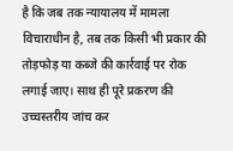है कि जब तक न्यायालय में मामला विचाराधीन है, तब तक किसी भी प्रकार की तोड़फोड़ या कब्जे की कार्रवाई पर रोक लगाई जाए। साथ ही पूरे प्रकरण की उच्चस्तरीय जांच कर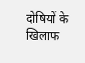दोषियों के खिलाफ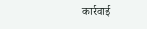कार्रवाई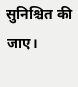सुनिश्चित की जाए।